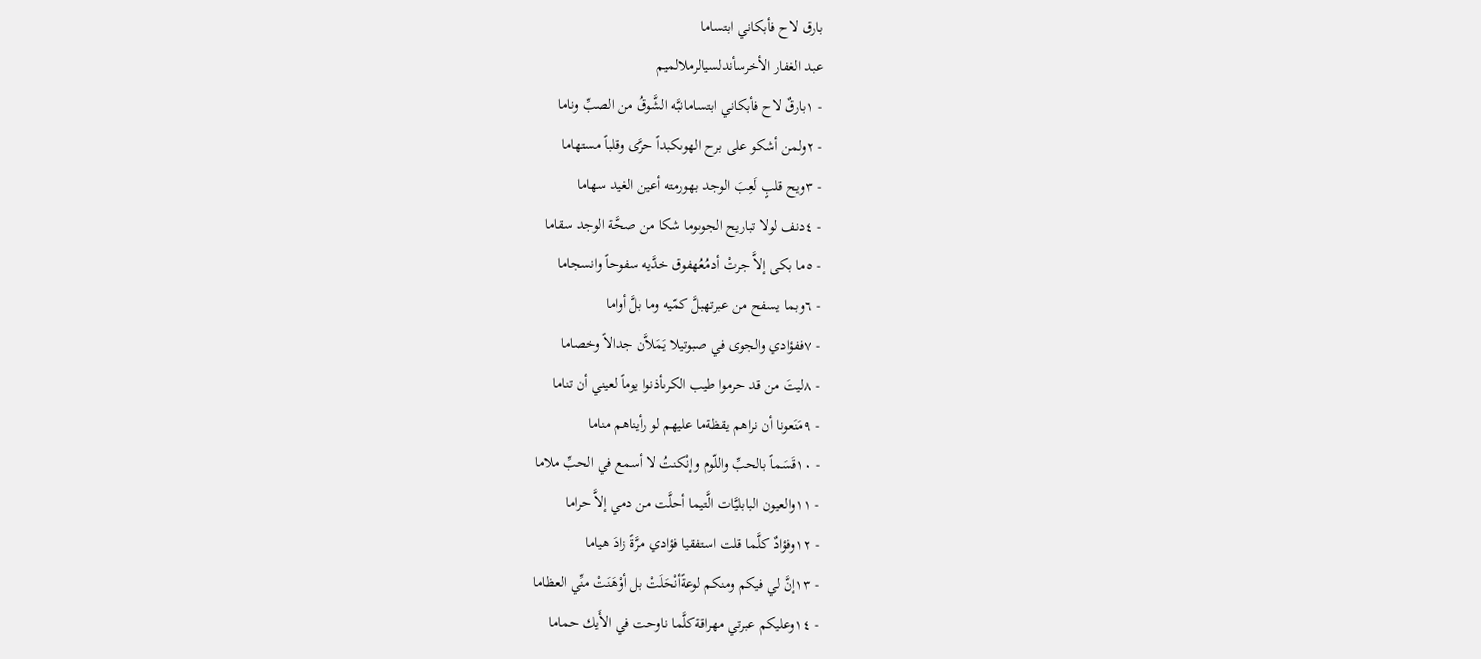بارق لاح فأبكاني ابتساما
عبد الغفار الأخرسأندلسيالرملالميم
- ١بارقٌ لاح فأبكاني ابتسامانبَّه الشَّوقُ من الصبِّ وناما
- ٢ولمن أشكو على برح الهوىكبداً حرَّى وقلباً مستهاما
- ٣ويح قلبٍ لَعِبَ الوجد بهورمته أعين الغيد سهاما
- ٤دنف لولا تباريح الجوىوما شكا من صحَّة الوجد سقاما
- ٥ما بكى إلاَّ جرتْ أدمُعُهفوق خدَّيه سفوحاً وانسجاما
- ٦وبما يسفح من عبرتهبلَّ كمّيه وما بلَّ أواما
- ٧ففؤادي والجوى في صبوتيلا يَمَلاَّن جدالاً وخصاما
- ٨ليتَ من قد حرموا طيب الكرىأذنوا يوماً لعيني أن تناما
- ٩مَنَعونا أن نراهم يقظةما عليهم لو رأيناهم مناما
- ١٠قَسَماً بالحبِّ واللّوم وإنْكنتُ لا أسمع في الحبِّ ملاما
- ١١والعيون البابليَّات الَّتيما أحلَّت من دمي إلاَّ حراما
- ١٢وفؤادٌ كلَّما قلت استفقيا فؤادي مرَّةً زادَ هياما
- ١٣إنَّ لي فيكم ومنكم لوعةًأنْحَلَتْ بل أوْهَنَتْ منِّي العظاما
- ١٤وعليكم عبرتي مهراقةكلَّما ناوحت في الأَيك حماما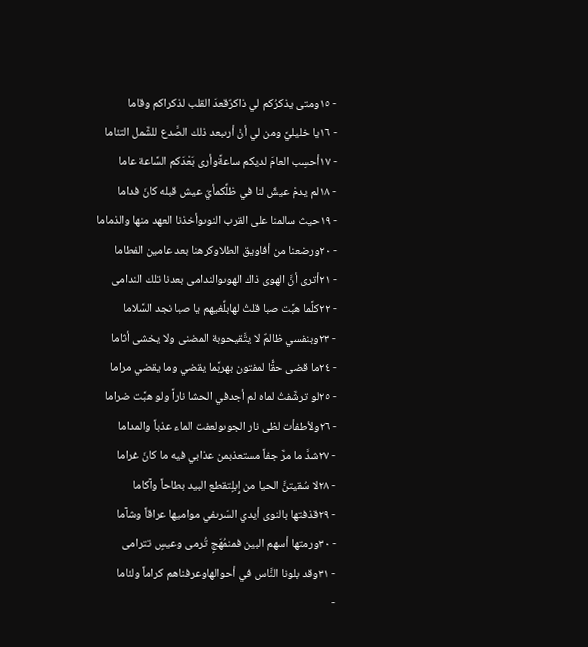- ١٥ومتى يذكرُكم لي ذاكرٌقعدَ القلب لذكراكم وقاما
- ١٦يا خليليَّ ومن لي أنْ أرىبعد ذلك الصَّدع للشَّمل التئاما
- ١٧أحسِب العامَ لديكم ساعةًوأرى بَعْدَكم السَّاعة عاما
- ١٨لم يدمْ عيشٌ لنا في ظلِّكمأيّ عيش قبله كانَ فداما
- ١٩حيث سالمنا على القرب النوىوأخذنا العهد منها والذماما
- ٢٠ورضعنا من أفاويق الطلاوكرهنا بعد عامين الفطاما
- ٢١أترى أنَّ الهوى ذاك الهوىوالندامى بعدنا تلك الندامى
- ٢٢كلَّما هبَّت صبا قلتُ لهابلِّغيهم يا صبا نجد السَّلاما
- ٢٣وبنفسي ظالمٌ لا يتَّقيحوبة المضنى ولا يخشى أثاما
- ٢٤ما قضى حقًّا لمفتون بهربَّما يقضي وما يقضي مراما
- ٢٥لو ترشَّفتُ لماه لم أجدفي الحشا ناراً ولو هبَّت ضراما
- ٢٦ولأطفأت لظى نار الجوىولعفت الماء عذباً والمداما
- ٢٧شدَّ ما مرَّ جفاً مستعذبمن عذابي فيه ما كانَ غراما
- ٢٨لا سُقيتنَّ الحيا من إِبلٍتقطع البيد بطاحاً وآكاما
- ٢٩قذفتها بالنوى أيدي السّرىفي مواميها عراقاً وشآما
- ٣٠ورمتها أسهم البين فمنمُهَجٍ تُرمى وعيسٍ تترامى
- ٣١وقد بلونا النَّاس في أحوالهاوعرفناهم كراماً ولئاما
-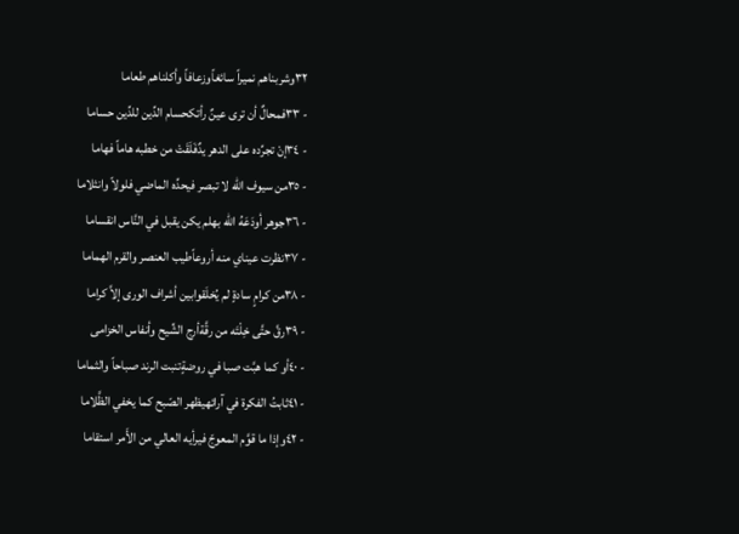٣٢وشربناهم نميراً سائغاًوزعافاً وأكلناهم طعاما
- ٣٣فمحالٌ أن ترى عينٌ رأتكحسام الدِّين للدِّين حساما
- ٣٤إنْ تجرِّده على الدهر يدٌفَلَقَتْ من خطبه هاماً فهاما
- ٣٥من سيوف الله لا تبصر فيحدِّه الماضي فلولاً وانثلاما
- ٣٦جوهر أودَعَهُ الله بهلم يكن يقبل في النَّاس انقساما
- ٣٧نظرت عيناي منه أروعاًطيب العنصر والقرم الهماما
- ٣٨من كرامٍ سادةٍ لم يُخلَقوابين أشراف الورى إلاَّ كراما
- ٣٩رقَّ حتَّى خِلْتَه من رقَّةأرج الشِّيح وأنفاس الخزامى
- ٤٠أو كما هبَّت صبا في روضةٍتنبت الرند صباحاً والثماما
- ٤١ثابتُ الفكرة في آرائهيظهر الصّبح كما يخفي الظَّلاما
- ٤٢وإذا ما قوَّم المعوجّ فيرأيه العالي من الأَمر استقاما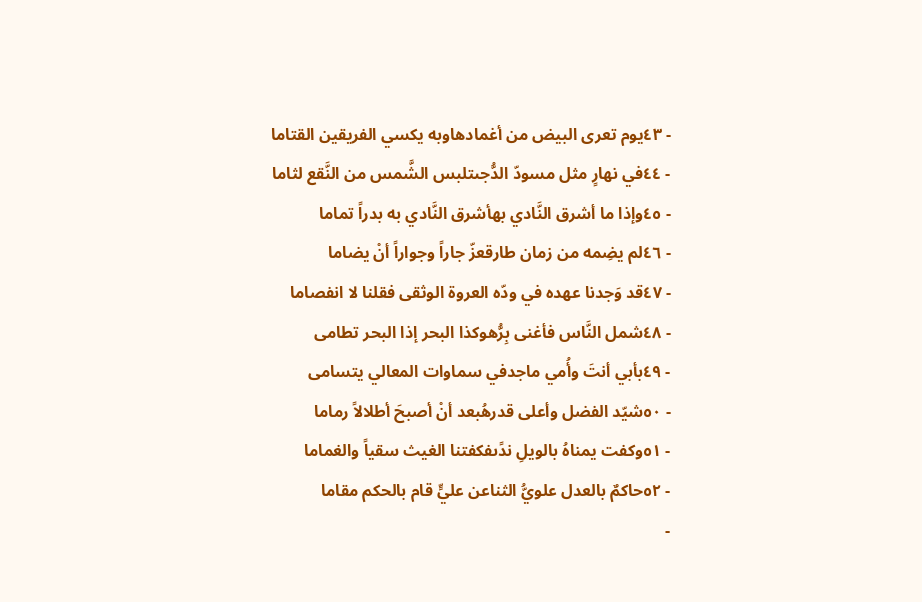- ٤٣يوم تعرى البيض من أغمادهاوبه يكسي الفريقين القتاما
- ٤٤في نهارٍ مثل مسودّ الدُّجىتلبس الشَّمس من النَّقع لثاما
- ٤٥وإذا ما أشرق النَّادي بهأشرق النَّادي به بدراً تماما
- ٤٦لم يضِمه من زمان طارقعزّ جاراً وجواراً أنْ يضاما
- ٤٧قد وَجدنا عهده في ودّه العروة الوثقى فقلنا لا انفصاما
- ٤٨شمل النَّاس فأغنى بِرُّهوكذا البحر إذا البحر تطامى
- ٤٩بأبي أنتَ وأُمي ماجدفي سماوات المعالي يتسامى
- ٥٠شيّد الفضل وأعلى قدرهُبعد أنْ أصبحَ أطلالاً رماما
- ٥١وكفت يمناهُ بالويلِ ندًىفكفتنا الغيث سقياً والغماما
- ٥٢حاكمٌ بالعدل علويُّ الثناعن عليٍّ قام بالحكم مقاما
-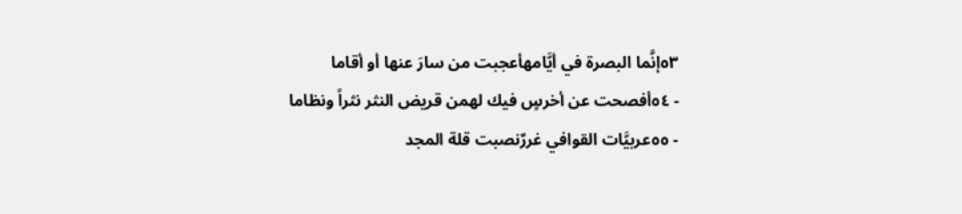٥٣إنَّما البصرة في أيَّامهأعجبت من سارَ عنها أو أقاما
- ٥٤أفصحت عن أخرسٍ فيك لهمن قريض النثر نثراً ونظاما
- ٥٥عربيَّات القوافي غررٌنصبت قلة المجد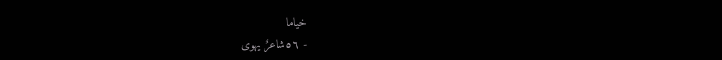خياما
- ٥٦شاعرٌ يهوى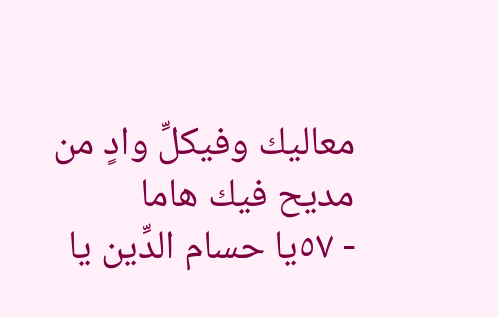معاليك وفيكلِّ وادٍ من مديح فيك هاما
- ٥٧يا حسام الدِّين يا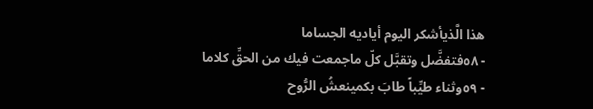هذا الَّذيأشكر اليوم أياديه الجساما
- ٥٨فتفضَّل وتقبَّل كلّ ماجمعت فيك من الحقِّ كلاما
- ٥٩وثناء طيِّباً طابَ بكمينعشُ الرُّوح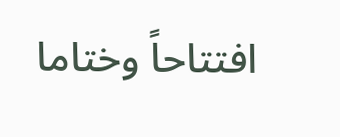افتتاحاً وختاما